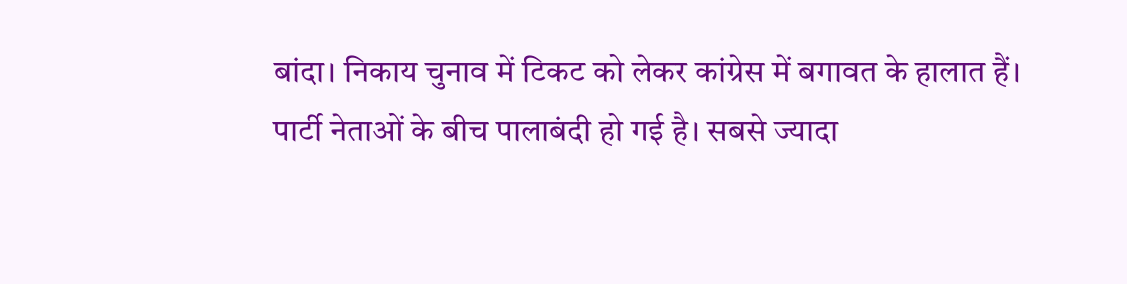बांदा। निकाय चुनाव में टिकट को लेकर कांग्रेस में बगावत के हालात हैं। पार्टी नेताओं के बीच पालाबंदी हो गई है। सबसे ज्यादा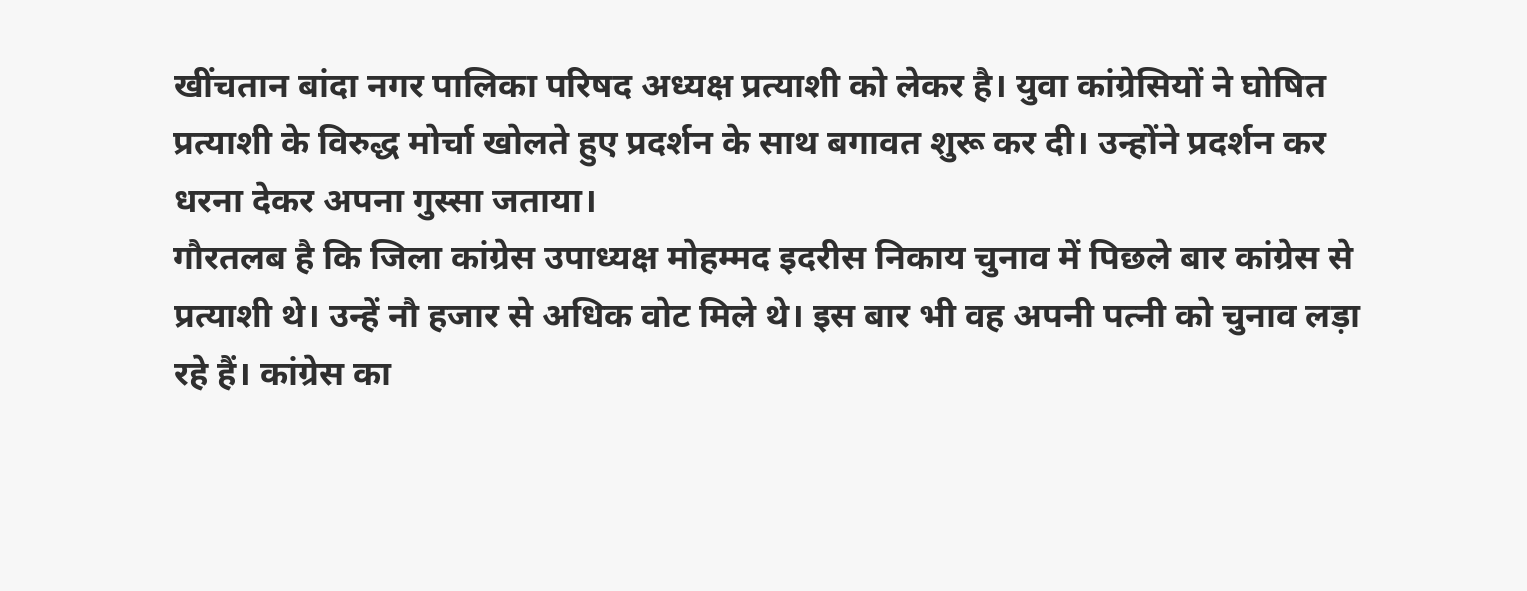खींचतान बांदा नगर पालिका परिषद अध्यक्ष प्रत्याशी को लेकर है। युवा कांग्रेसियों ने घोषित प्रत्याशी के विरुद्ध मोर्चा खोलते हुए प्रदर्शन के साथ बगावत शुरू कर दी। उन्होंने प्रदर्शन कर धरना देकर अपना गुस्सा जताया।
गौरतलब है कि जिला कांग्रेस उपाध्यक्ष मोहम्मद इदरीस निकाय चुनाव में पिछले बार कांग्रेस से प्रत्याशी थे। उन्हें नौ हजार से अधिक वोट मिले थे। इस बार भी वह अपनी पत्नी को चुनाव लड़ा रहे हैं। कांग्रेस का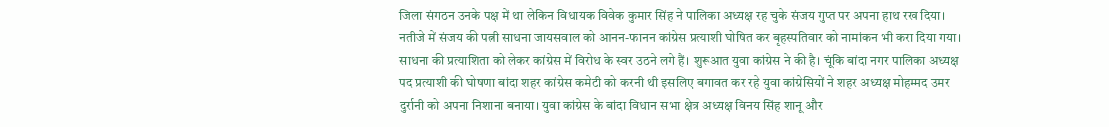जिला संगठन उनके पक्ष में था लेकिन विधायक विवेक कुमार सिंह ने पालिका अध्यक्ष रह चुके संजय गुप्त पर अपना हाथ रख दिया। नतीजे में संजय की पत्नी साधना जायसवाल को आनन-फानन कांग्रेस प्रत्याशी घोषित कर बृहस्पतिवार को नामांकन भी करा दिया गया।
साधना की प्रत्याशिता को लेकर कांग्रेस में विरोध के स्वर उठने लगे हैं। शुरूआत युवा कांग्रेस ने की है। चूंकि बांदा नगर पालिका अध्यक्ष पद प्रत्याशी की घोषणा बांदा शहर कांग्रेस कमेटी को करनी थी इसलिए बगावत कर रहे युवा कांग्रेसियों ने शहर अध्यक्ष मोहम्मद उमर दुर्रानी को अपना निशाना बनाया। युवा कांग्रेस के बांदा विधान सभा क्षेत्र अध्यक्ष विनय सिंह शानू और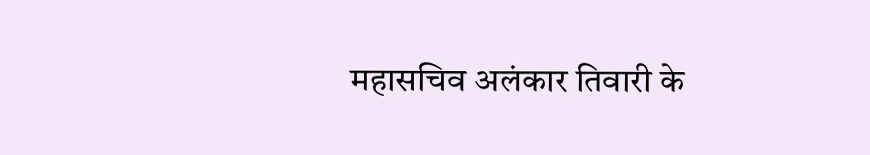महासचिव अलंकार तिवारी के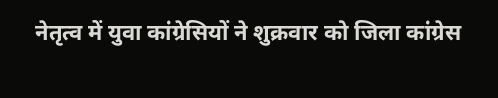नेतृत्व में युवा कांग्रेसियों ने शुक्रवार को जिला कांग्रेस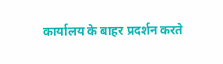कार्यालय के बाहर प्रदर्शन करते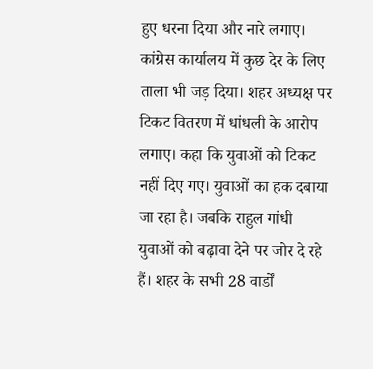हुए धरना दिया और नारे लगाए। कांग्रेस कार्यालय में कुछ देर के लिए ताला भी जड़ दिया। शहर अध्यक्ष पर टिकट वितरण में धांधली के आरोप लगाए। कहा कि युवाओं को टिकट नहीं दिए गए। युवाओं का हक दबाया जा रहा है। जबकि राहुल गांधी युवाओं को बढ़ावा देने पर जोर दे रहे हैं। शहर के सभी 28 वार्डों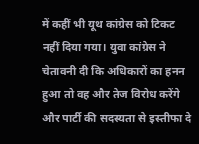में कहीं भी यूथ कांग्रेस को टिकट नहीं दिया गया। युवा कांग्रेस ने चेतावनी दी कि अधिकारों का हनन हुआ तो वह और तेज विरोध करेंगे और पार्टी की सदस्यता से इस्तीफा दे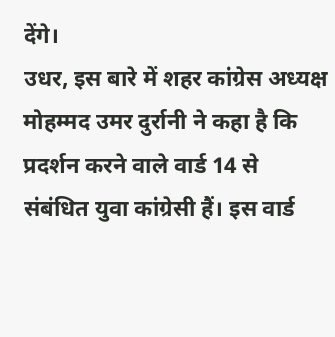देंगे।
उधर, इस बारे में शहर कांग्रेस अध्यक्ष मोहम्मद उमर दुर्रानी ने कहा है कि प्रदर्शन करने वाले वार्ड 14 से संबंधित युवा कांग्रेसी हैं। इस वार्ड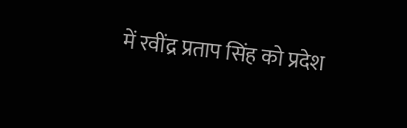में रवींद्र प्रताप सिंह को प्रदेश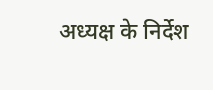अध्यक्ष के निर्देश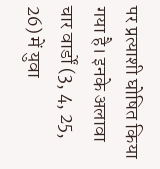पर प्रत्याशी घोषित किया गया है। इनके अलावा चार वार्डों (3, 4, 25, 26) में युवा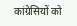कांग्रेसियों को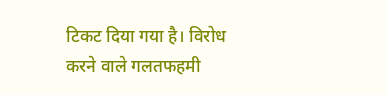टिकट दिया गया है। विरोध करने वाले गलतफहमी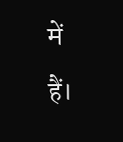में हैं।